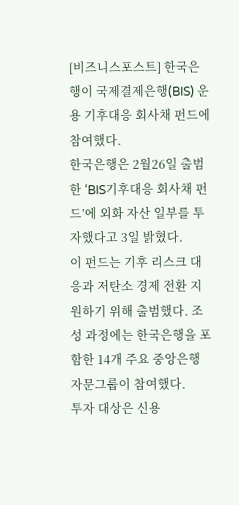[비즈니스포스트] 한국은행이 국제결제은행(BIS) 운용 기후대응 회사채 펀드에 참여했다.
한국은행은 2월26일 출범한 ‘BIS기후대응 회사채 펀드’에 외화 자산 일부를 투자했다고 3일 밝혔다.
이 펀드는 기후 리스크 대응과 저탄소 경제 전환 지원하기 위해 출범했다. 조성 과정에는 한국은행을 포함한 14개 주요 중앙은행 자문그룹이 참여했다.
투자 대상은 신용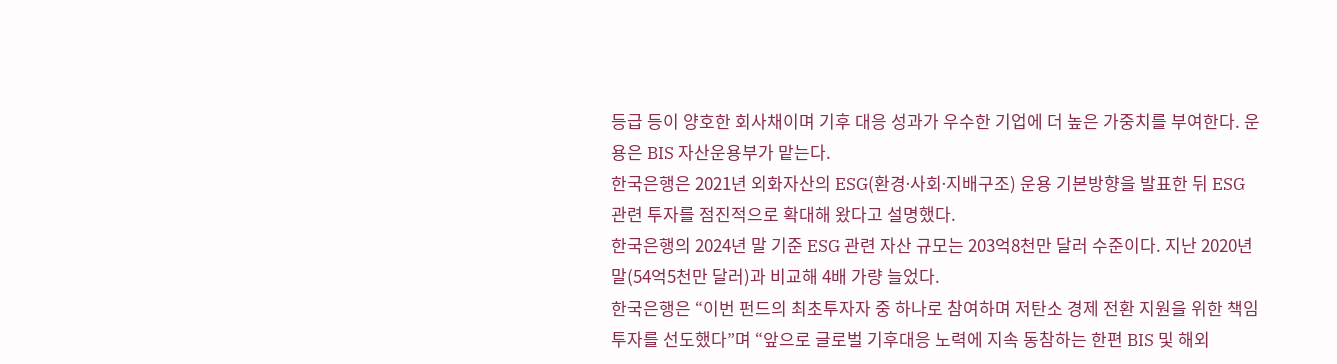등급 등이 양호한 회사채이며 기후 대응 성과가 우수한 기업에 더 높은 가중치를 부여한다. 운용은 BIS 자산운용부가 맡는다.
한국은행은 2021년 외화자산의 ESG(환경ᐧ사회ᐧ지배구조) 운용 기본방향을 발표한 뒤 ESG 관련 투자를 점진적으로 확대해 왔다고 설명했다.
한국은행의 2024년 말 기준 ESG 관련 자산 규모는 203억8천만 달러 수준이다. 지난 2020년 말(54억5천만 달러)과 비교해 4배 가량 늘었다.
한국은행은 “이번 펀드의 최초투자자 중 하나로 참여하며 저탄소 경제 전환 지원을 위한 책임투자를 선도했다”며 “앞으로 글로벌 기후대응 노력에 지속 동참하는 한편 BIS 및 해외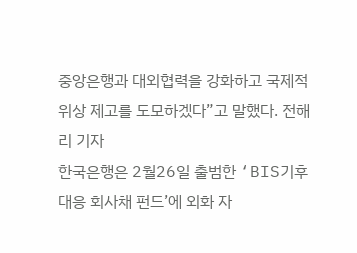중앙은행과 대외협력을 강화하고 국제적 위상 제고를 도모하겠다”고 말했다. 전해리 기자
한국은행은 2월26일 출범한 ‘BIS기후대응 회사채 펀드’에 외화 자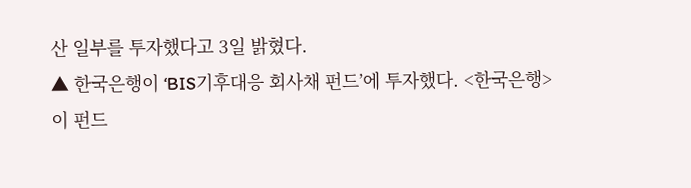산 일부를 투자했다고 3일 밝혔다.
▲ 한국은행이 ‘BIS기후대응 회사채 펀드’에 투자했다. <한국은행>
이 펀드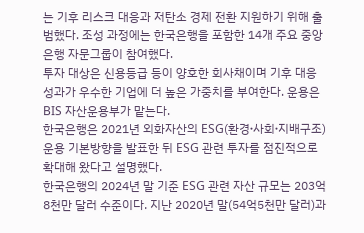는 기후 리스크 대응과 저탄소 경제 전환 지원하기 위해 출범했다. 조성 과정에는 한국은행을 포함한 14개 주요 중앙은행 자문그룹이 참여했다.
투자 대상은 신용등급 등이 양호한 회사채이며 기후 대응 성과가 우수한 기업에 더 높은 가중치를 부여한다. 운용은 BIS 자산운용부가 맡는다.
한국은행은 2021년 외화자산의 ESG(환경ᐧ사회ᐧ지배구조) 운용 기본방향을 발표한 뒤 ESG 관련 투자를 점진적으로 확대해 왔다고 설명했다.
한국은행의 2024년 말 기준 ESG 관련 자산 규모는 203억8천만 달러 수준이다. 지난 2020년 말(54억5천만 달러)과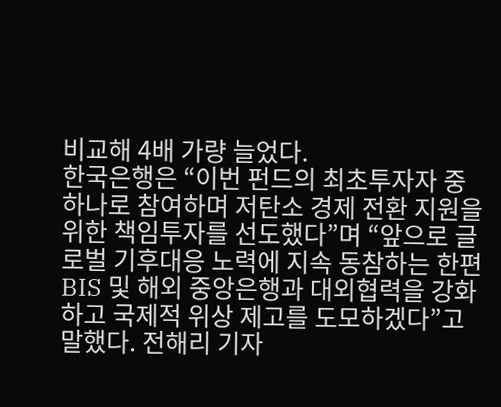비교해 4배 가량 늘었다.
한국은행은 “이번 펀드의 최초투자자 중 하나로 참여하며 저탄소 경제 전환 지원을 위한 책임투자를 선도했다”며 “앞으로 글로벌 기후대응 노력에 지속 동참하는 한편 BIS 및 해외 중앙은행과 대외협력을 강화하고 국제적 위상 제고를 도모하겠다”고 말했다. 전해리 기자